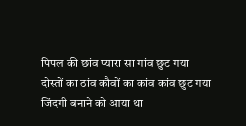पिपल की छांव प्यारा सा गांव छुट गया
दोस्तों का ठांव कौवों का कांव कांव छुट गया
जिंदगी बनाने को आया था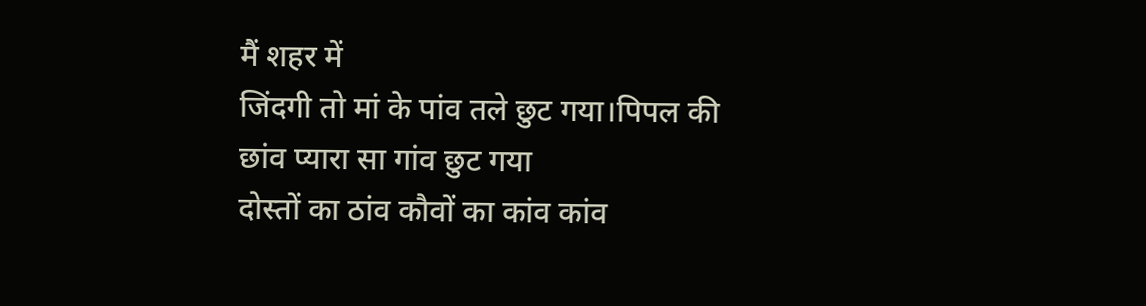मैं शहर में
जिंदगी तो मां के पांव तले छुट गया।पिपल की छांव प्यारा सा गांव छुट गया
दोस्तों का ठांव कौवों का कांव कांव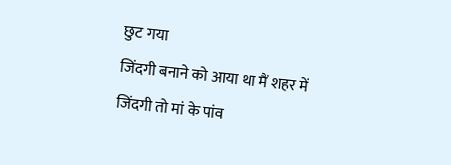छुट गया
जिंदगी बनाने को आया था मैं शहर में
जिंदगी तो मां के पांव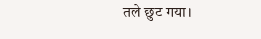तले छुट गया।